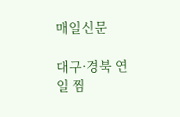매일신문

대구·경북 연일 찜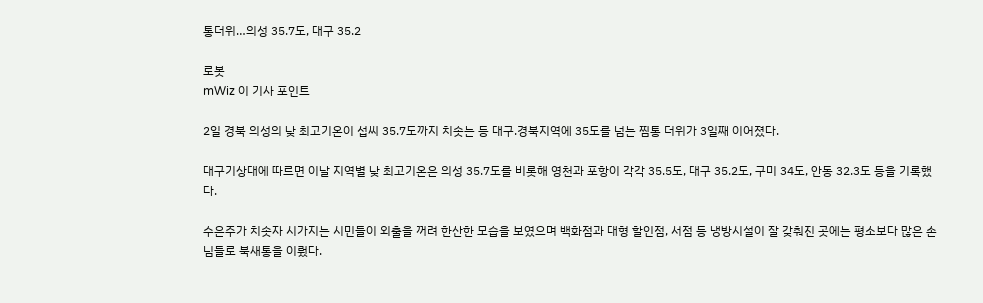통더위…의성 35.7도, 대구 35.2

로봇
mWiz 이 기사 포인트

2일 경북 의성의 낮 최고기온이 섭씨 35.7도까지 치솟는 등 대구.경북지역에 35도를 넘는 찜통 더위가 3일째 이어졌다.

대구기상대에 따르면 이날 지역별 낮 최고기온은 의성 35.7도를 비롯해 영천과 포항이 각각 35.5도, 대구 35.2도, 구미 34도, 안동 32.3도 등을 기록했다.

수은주가 치솟자 시가지는 시민들이 외출을 꺼려 한산한 모습을 보였으며 백화점과 대형 할인점, 서점 등 냉방시설이 잘 갖춰진 곳에는 평소보다 많은 손님들로 북새통을 이뤘다.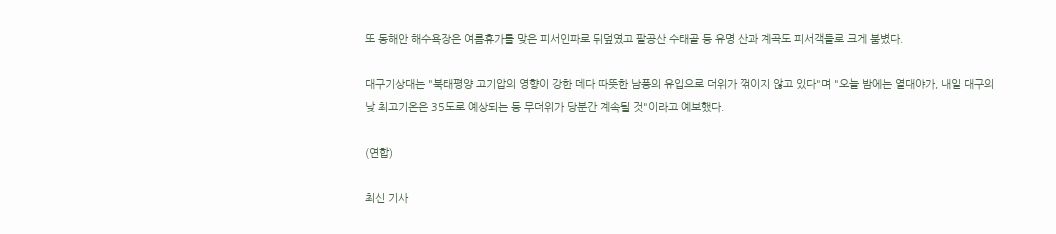또 동해안 해수욕장은 여름휴가를 맞은 피서인파로 뒤덮였고 팔공산 수태골 등 유명 산과 계곡도 피서객들로 크게 붐볐다.

대구기상대는 "북태평양 고기압의 영향이 강한 데다 따뜻한 남풍의 유입으로 더위가 꺾이지 않고 있다"며 "오늘 밤에는 열대야가, 내일 대구의 낮 최고기온은 35도로 예상되는 등 무더위가 당분간 계속될 것"이라고 예보했다.

(연합)

최신 기사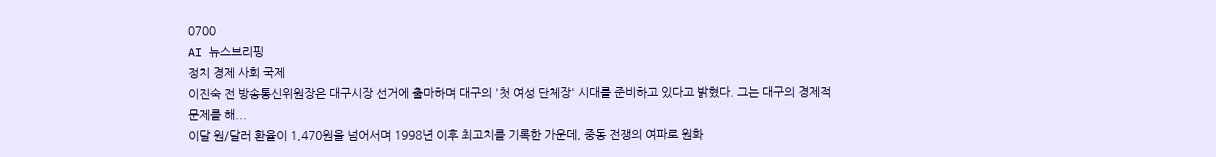0700
AI 뉴스브리핑
정치 경제 사회 국제
이진숙 전 방송통신위원장은 대구시장 선거에 출마하며 대구의 '첫 여성 단체장' 시대를 준비하고 있다고 밝혔다. 그는 대구의 경제적 문제를 해...
이달 원/달러 환율이 1,470원을 넘어서며 1998년 이후 최고치를 기록한 가운데, 중동 전쟁의 여파로 원화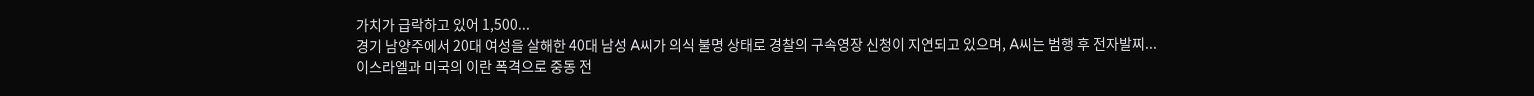가치가 급락하고 있어 1,500...
경기 남양주에서 20대 여성을 살해한 40대 남성 A씨가 의식 불명 상태로 경찰의 구속영장 신청이 지연되고 있으며, A씨는 범행 후 전자발찌...
이스라엘과 미국의 이란 폭격으로 중동 전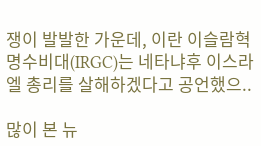쟁이 발발한 가운데, 이란 이슬람혁명수비대(IRGC)는 네타냐후 이스라엘 총리를 살해하겠다고 공언했으..

많이 본 뉴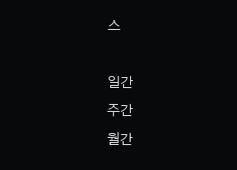스

일간
주간
월간